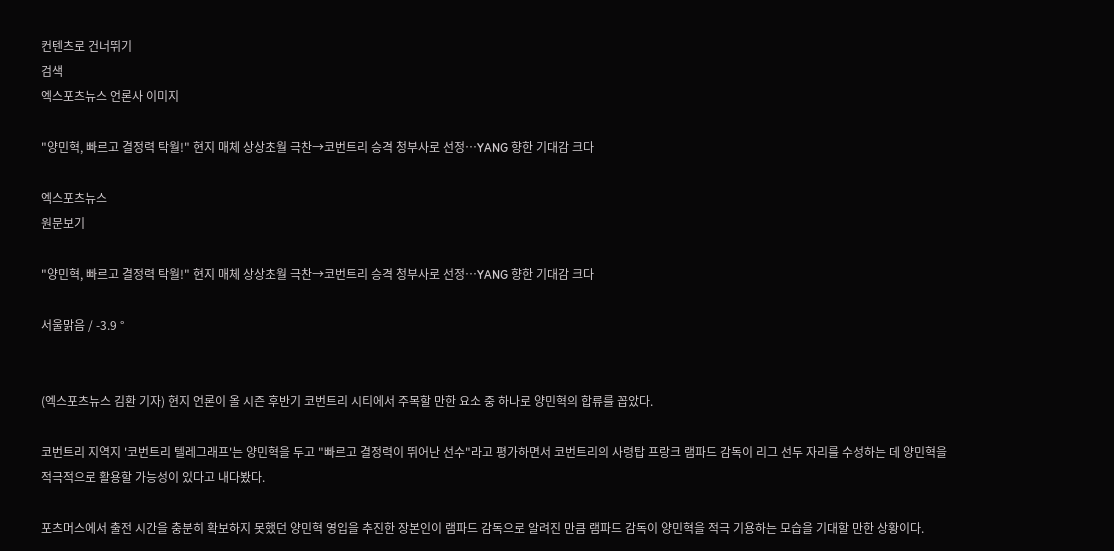컨텐츠로 건너뛰기
검색
엑스포츠뉴스 언론사 이미지

"양민혁, 빠르고 결정력 탁월!" 현지 매체 상상초월 극찬→코번트리 승격 청부사로 선정…YANG 향한 기대감 크다

엑스포츠뉴스
원문보기

"양민혁, 빠르고 결정력 탁월!" 현지 매체 상상초월 극찬→코번트리 승격 청부사로 선정…YANG 향한 기대감 크다

서울맑음 / -3.9 °


(엑스포츠뉴스 김환 기자) 현지 언론이 올 시즌 후반기 코번트리 시티에서 주목할 만한 요소 중 하나로 양민혁의 합류를 꼽았다.

코번트리 지역지 '코번트리 텔레그래프'는 양민혁을 두고 "빠르고 결정력이 뛰어난 선수"라고 평가하면서 코번트리의 사령탑 프랑크 램파드 감독이 리그 선두 자리를 수성하는 데 양민혁을 적극적으로 활용할 가능성이 있다고 내다봤다.

포츠머스에서 출전 시간을 충분히 확보하지 못했던 양민혁 영입을 추진한 장본인이 램파드 감독으로 알려진 만큼 램파드 감독이 양민혁을 적극 기용하는 모습을 기대할 만한 상황이다.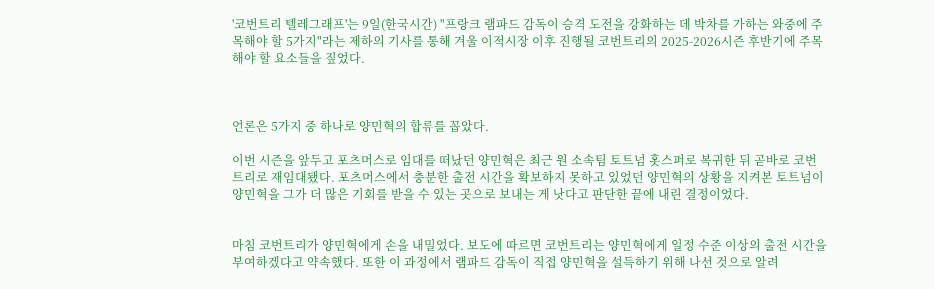'코번트리 텔레그래프'는 9일(한국시간) "프랑크 램파드 감독이 승격 도전을 강화하는 데 박차를 가하는 와중에 주목해야 할 5가지"라는 제하의 기사를 통해 겨울 이적시장 이후 진행될 코번트리의 2025-2026시즌 후반기에 주목해야 할 요소들을 짚었다.



언론은 5가지 중 하나로 양민혁의 합류를 꼽았다.

이번 시즌을 앞두고 포츠머스로 임대를 떠났던 양민혁은 최근 원 소속팀 토트넘 홋스퍼로 복귀한 뒤 곧바로 코번트리로 재임대됐다. 포츠머스에서 충분한 출전 시간을 확보하지 못하고 있었던 양민혁의 상황을 지켜본 토트넘이 양민혁을 그가 더 많은 기회를 받을 수 있는 곳으로 보내는 게 낫다고 판단한 끝에 내린 결정이었다.


마침 코번트리가 양민혁에게 손을 내밀었다. 보도에 따르면 코번트리는 양민혁에게 일정 수준 이상의 출전 시간을 부여하겠다고 약속했다. 또한 이 과정에서 램파드 감독이 직접 양민혁을 설득하기 위해 나선 것으로 알려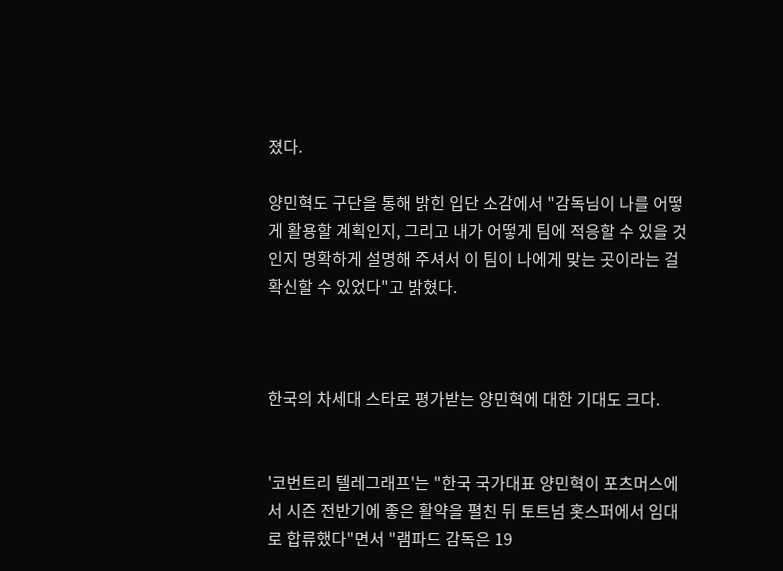졌다.

양민혁도 구단을 통해 밝힌 입단 소감에서 "감독님이 나를 어떻게 활용할 계획인지, 그리고 내가 어떻게 팀에 적응할 수 있을 것인지 명확하게 설명해 주셔서 이 팀이 나에게 맞는 곳이라는 걸 확신할 수 있었다"고 밝혔다.



한국의 차세대 스타로 평가받는 양민혁에 대한 기대도 크다.


'코번트리 텔레그래프'는 "한국 국가대표 양민혁이 포츠머스에서 시즌 전반기에 좋은 활약을 펼친 뒤 토트넘 홋스퍼에서 임대로 합류했다"면서 "램파드 감독은 19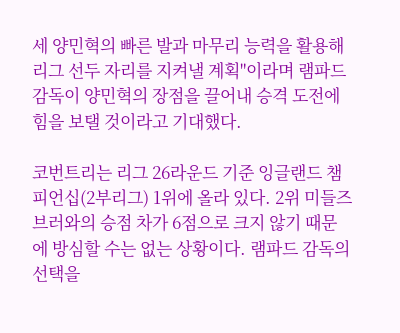세 양민혁의 빠른 발과 마무리 능력을 활용해 리그 선두 자리를 지켜낼 계획"이라며 램파드 감독이 양민혁의 장점을 끌어내 승격 도전에 힘을 보탤 것이라고 기대했다.

코번트리는 리그 26라운드 기준 잉글랜드 챔피언십(2부리그) 1위에 올라 있다. 2위 미들즈브러와의 승점 차가 6점으로 크지 않기 때문에 방심할 수는 없는 상황이다. 램파드 감독의 선택을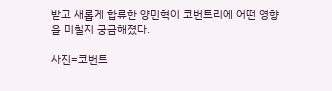받고 새롭게 합류한 양민혁이 코번트리에 어떤 영향을 미칠지 궁금해졌다.

사진=코번트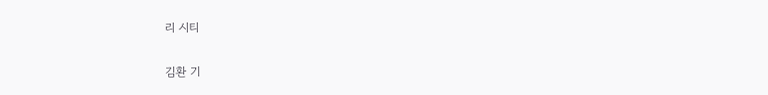리 시티

김환 기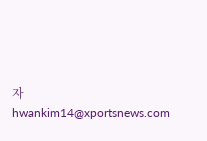자 hwankim14@xportsnews.com